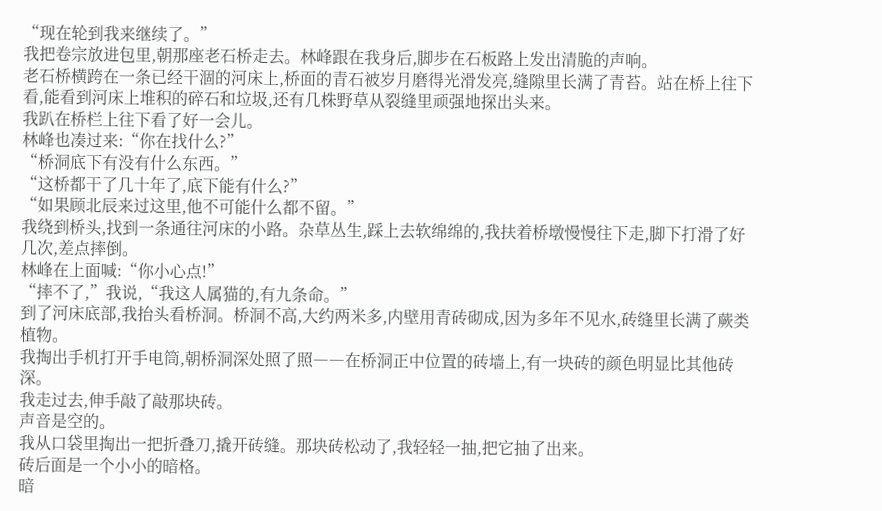“现在轮到我来继续了。”
我把卷宗放进包里,朝那座老石桥走去。林峰跟在我身后,脚步在石板路上发出清脆的声响。
老石桥横跨在一条已经干涸的河床上,桥面的青石被岁月磨得光滑发亮,缝隙里长满了青苔。站在桥上往下看,能看到河床上堆积的碎石和垃圾,还有几株野草从裂缝里顽强地探出头来。
我趴在桥栏上往下看了好一会儿。
林峰也凑过来:“你在找什么?”
“桥洞底下有没有什么东西。”
“这桥都干了几十年了,底下能有什么?”
“如果顾北辰来过这里,他不可能什么都不留。”
我绕到桥头,找到一条通往河床的小路。杂草丛生,踩上去软绵绵的,我扶着桥墩慢慢往下走,脚下打滑了好几次,差点摔倒。
林峰在上面喊:“你小心点!”
“摔不了,”我说,“我这人属猫的,有九条命。”
到了河床底部,我抬头看桥洞。桥洞不高,大约两米多,内壁用青砖砌成,因为多年不见水,砖缝里长满了蕨类植物。
我掏出手机打开手电筒,朝桥洞深处照了照――在桥洞正中位置的砖墙上,有一块砖的颜色明显比其他砖深。
我走过去,伸手敲了敲那块砖。
声音是空的。
我从口袋里掏出一把折叠刀,撬开砖缝。那块砖松动了,我轻轻一抽,把它抽了出来。
砖后面是一个小小的暗格。
暗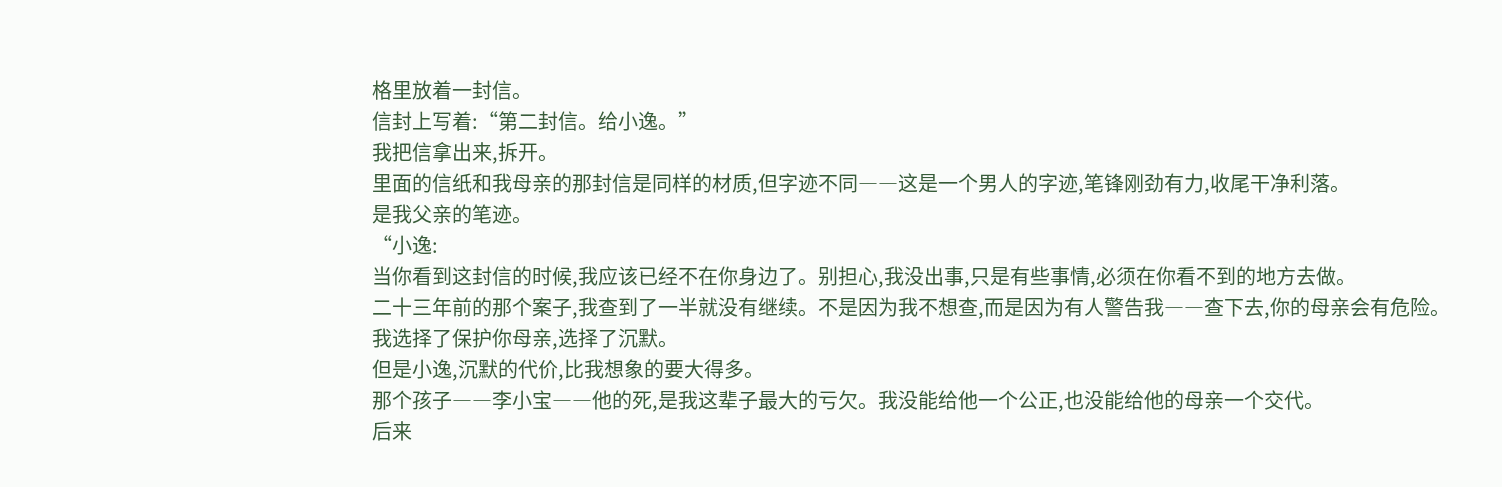格里放着一封信。
信封上写着:“第二封信。给小逸。”
我把信拿出来,拆开。
里面的信纸和我母亲的那封信是同样的材质,但字迹不同――这是一个男人的字迹,笔锋刚劲有力,收尾干净利落。
是我父亲的笔迹。
“小逸:
当你看到这封信的时候,我应该已经不在你身边了。别担心,我没出事,只是有些事情,必须在你看不到的地方去做。
二十三年前的那个案子,我查到了一半就没有继续。不是因为我不想查,而是因为有人警告我――查下去,你的母亲会有危险。
我选择了保护你母亲,选择了沉默。
但是小逸,沉默的代价,比我想象的要大得多。
那个孩子――李小宝――他的死,是我这辈子最大的亏欠。我没能给他一个公正,也没能给他的母亲一个交代。
后来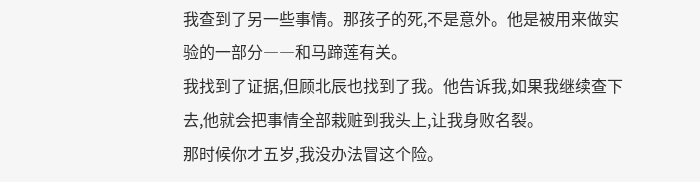我查到了另一些事情。那孩子的死,不是意外。他是被用来做实验的一部分――和马蹄莲有关。
我找到了证据,但顾北辰也找到了我。他告诉我,如果我继续查下去,他就会把事情全部栽赃到我头上,让我身败名裂。
那时候你才五岁,我没办法冒这个险。